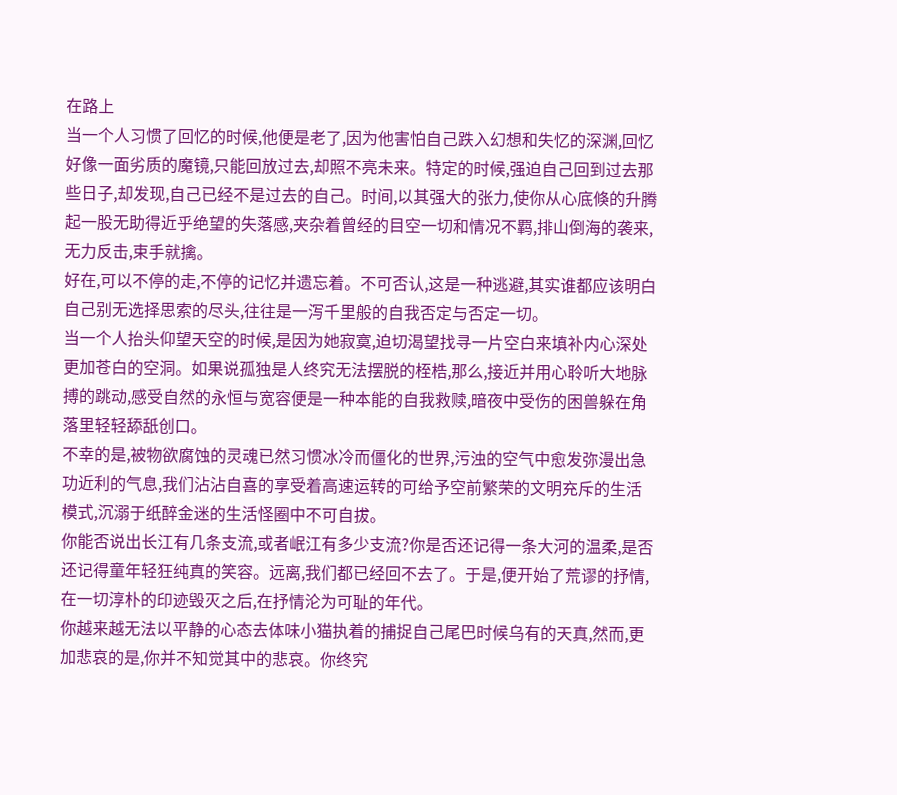在路上
当一个人习惯了回忆的时候,他便是老了,因为他害怕自己跌入幻想和失忆的深渊,回忆好像一面劣质的魔镜,只能回放过去,却照不亮未来。特定的时候,强迫自己回到过去那些日子,却发现,自己已经不是过去的自己。时间,以其强大的张力,使你从心底倏的升腾起一股无助得近乎绝望的失落感,夹杂着曾经的目空一切和情况不羁,排山倒海的袭来,无力反击,束手就擒。
好在,可以不停的走,不停的记忆并遗忘着。不可否认,这是一种逃避,其实谁都应该明白自己别无选择思索的尽头,往往是一泻千里般的自我否定与否定一切。
当一个人抬头仰望天空的时候,是因为她寂寞,迫切渴望找寻一片空白来填补内心深处更加苍白的空洞。如果说孤独是人终究无法摆脱的桎梏,那么,接近并用心聆听大地脉搏的跳动,感受自然的永恒与宽容便是一种本能的自我救赎,暗夜中受伤的困兽躲在角落里轻轻舔舐创口。
不幸的是,被物欲腐蚀的灵魂已然习惯冰冷而僵化的世界,污浊的空气中愈发弥漫出急功近利的气息,我们沾沾自喜的享受着高速运转的可给予空前繁荣的文明充斥的生活模式,沉溺于纸醉金迷的生活怪圈中不可自拔。
你能否说出长江有几条支流,或者岷江有多少支流?你是否还记得一条大河的温柔,是否还记得童年轻狂纯真的笑容。远离,我们都已经回不去了。于是,便开始了荒谬的抒情,在一切淳朴的印迹毁灭之后,在抒情沦为可耻的年代。
你越来越无法以平静的心态去体味小猫执着的捕捉自己尾巴时候乌有的天真,然而,更加悲哀的是,你并不知觉其中的悲哀。你终究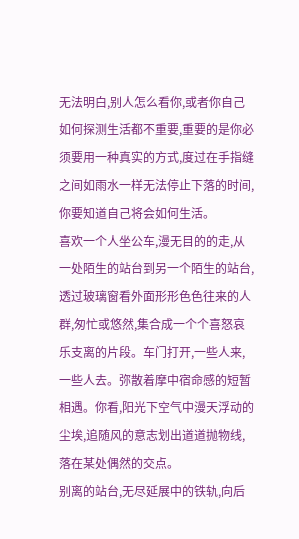无法明白,别人怎么看你,或者你自己如何探测生活都不重要,重要的是你必须要用一种真实的方式,度过在手指缝之间如雨水一样无法停止下落的时间,你要知道自己将会如何生活。
喜欢一个人坐公车,漫无目的的走,从一处陌生的站台到另一个陌生的站台,透过玻璃窗看外面形形色色往来的人群,匆忙或悠然,集合成一个个喜怒哀乐支离的片段。车门打开,一些人来,一些人去。弥散着摩中宿命感的短暂相遇。你看,阳光下空气中漫天浮动的尘埃,追随风的意志划出道道抛物线,落在某处偶然的交点。
别离的站台,无尽延展中的铁轨,向后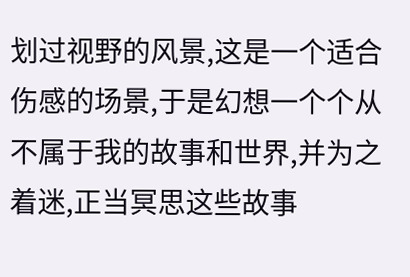划过视野的风景,这是一个适合伤感的场景,于是幻想一个个从不属于我的故事和世界,并为之着迷,正当冥思这些故事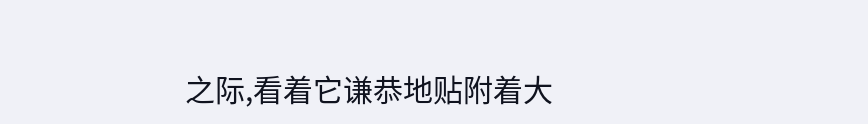之际,看着它谦恭地贴附着大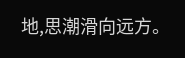地,思潮滑向远方。